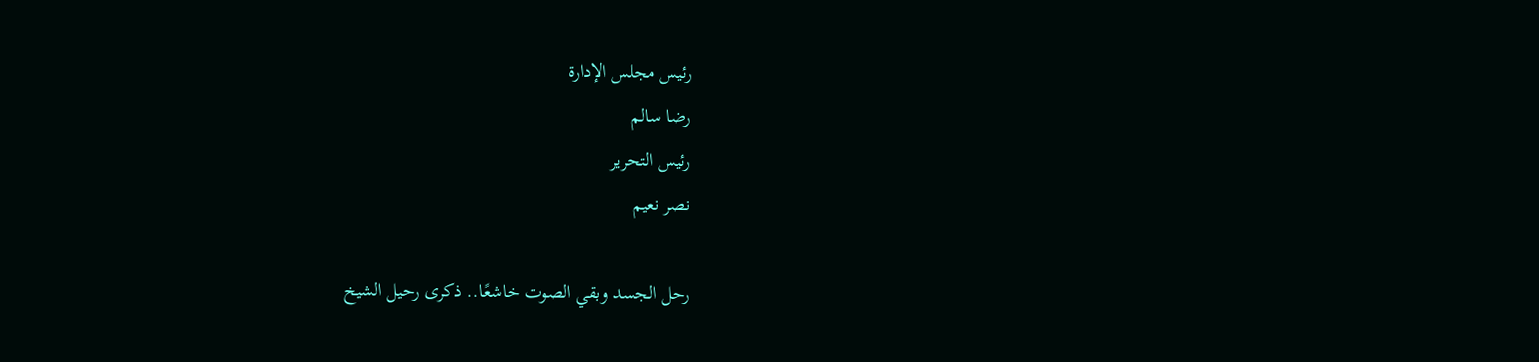رئيس مجلس الإدارة
رضا سالم
رئيس التحرير
نصر نعيم

رحل الجسد وبقي الصوت خاشعًا.. ذكرى رحيل الشيخ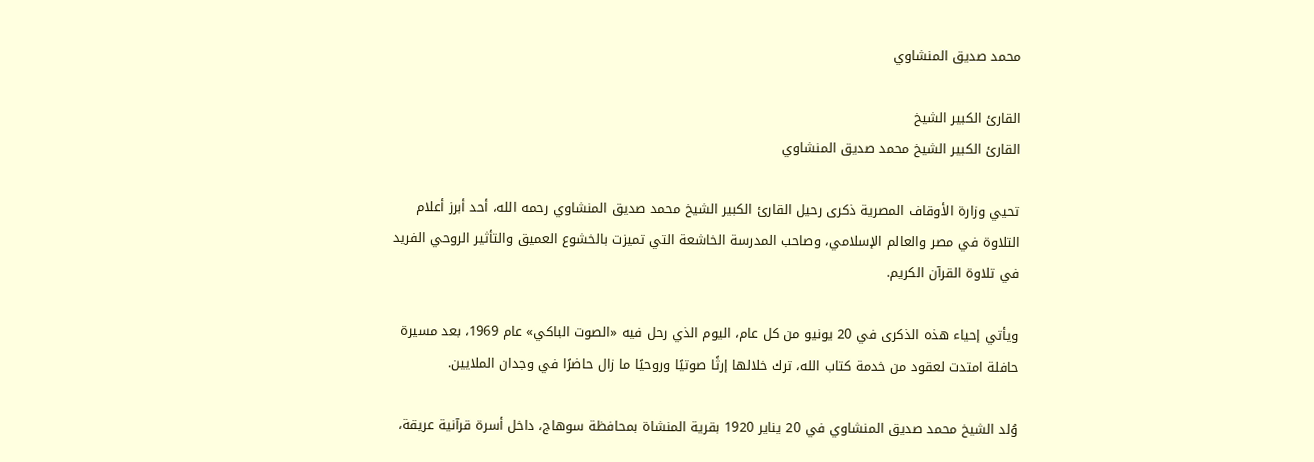محمد صديق المنشاوي

القارئ الكبير الشيخ
القارئ الكبير الشيخ محمد صديق المنشاوي

تحيي وزارة الأوقاف المصرية ذكرى رحيل القارئ الكبير الشيخ محمد صديق المنشاوي رحمه الله، أحد أبرز أعلام التلاوة في مصر والعالم الإسلامي، وصاحب المدرسة الخاشعة التي تميزت بالخشوع العميق والتأثير الروحي الفريد في تلاوة القرآن الكريم.

ويأتي إحياء هذه الذكرى في 20 يونيو من كل عام، اليوم الذي رحل فيه «الصوت الباكي» عام 1969، بعد مسيرة حافلة امتدت لعقود من خدمة كتاب الله، ترك خلالها إرثًا صوتيًا وروحيًا ما زال حاضرًا في وجدان الملايين.

وُلد الشيخ محمد صديق المنشاوي في 20 يناير 1920 بقرية المنشاة بمحافظة سوهاج، داخل أسرة قرآنية عريقة،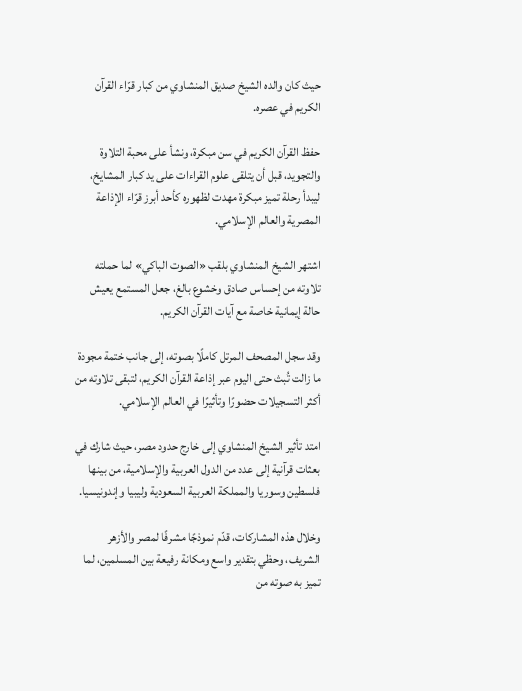حيث كان والده الشيخ صديق المنشاوي من كبار قرّاء القرآن الكريم في عصره.

حفظ القرآن الكريم في سن مبكرة، ونشأ على محبة التلاوة والتجويد، قبل أن يتلقى علوم القراءات على يد كبار المشايخ، ليبدأ رحلة تميز مبكرة مهدت لظهوره كأحد أبرز قرّاء الإذاعة المصرية والعالم الإسلامي.

اشتهر الشيخ المنشاوي بلقب «الصوت الباكي» لما حملته تلاوته من إحساس صادق وخشوع بالغ، جعل المستمع يعيش حالة إيمانية خاصة مع آيات القرآن الكريم.

وقد سجل المصحف المرتل كاملًا بصوته، إلى جانب ختمة مجودة ما زالت تُبث حتى اليوم عبر إذاعة القرآن الكريم، لتبقى تلاوته من أكثر التسجيلات حضورًا وتأثيرًا في العالم الإسلامي.

امتد تأثير الشيخ المنشاوي إلى خارج حدود مصر، حيث شارك في بعثات قرآنية إلى عدد من الدول العربية والإسلامية، من بينها فلسطين وسوريا والمملكة العربية السعودية وليبيا وإندونيسيا.

وخلال هذه المشاركات، قدّم نموذجًا مشرفًا لمصر والأزهر الشريف، وحظي بتقدير واسع ومكانة رفيعة بين المسلمين، لما تميز به صوته من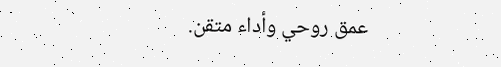عمق روحي وأداء متقن.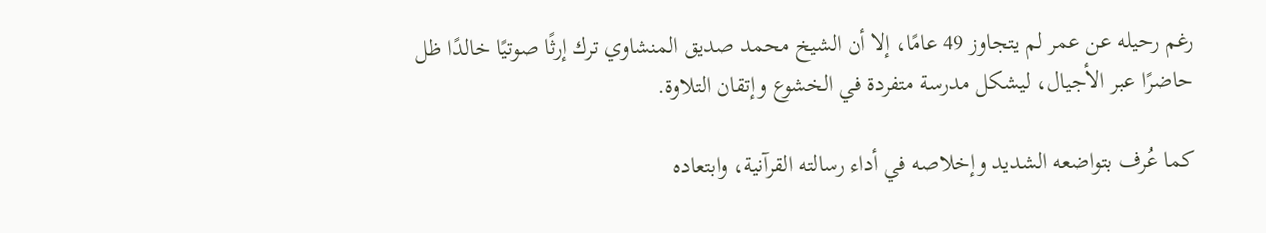رغم رحيله عن عمر لم يتجاوز 49 عامًا، إلا أن الشيخ محمد صديق المنشاوي ترك إرثًا صوتيًا خالدًا ظل حاضرًا عبر الأجيال، ليشكل مدرسة متفردة في الخشوع وإتقان التلاوة.

كما عُرف بتواضعه الشديد وإخلاصه في أداء رسالته القرآنية، وابتعاده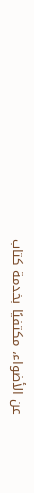عن الأضواء، مكتفيًا بخدمة كتاب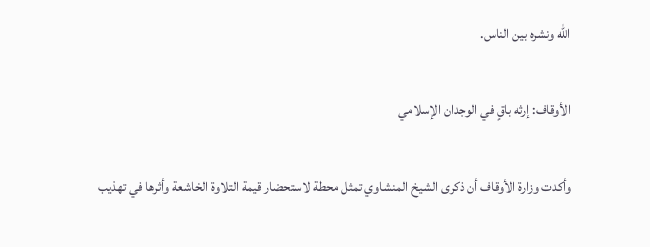الله ونشره بين الناس.

الأوقاف: إرثه باقٍ في الوجدان الإسلامي

وأكدت وزارة الأوقاف أن ذكرى الشيخ المنشاوي تمثل محطة لاستحضار قيمة التلاوة الخاشعة وأثرها في تهذيب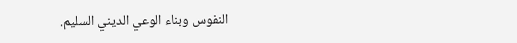النفوس وبناء الوعي الديني السليم.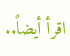اقرأ أيضاً..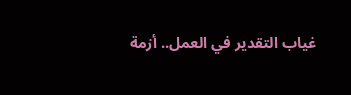غياب التقدير في العمل.. أزمة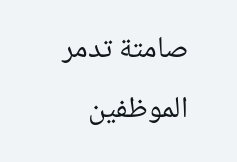صامتة تدمر الموظفين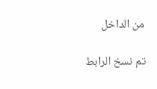من الداخل

تم نسخ الرابط